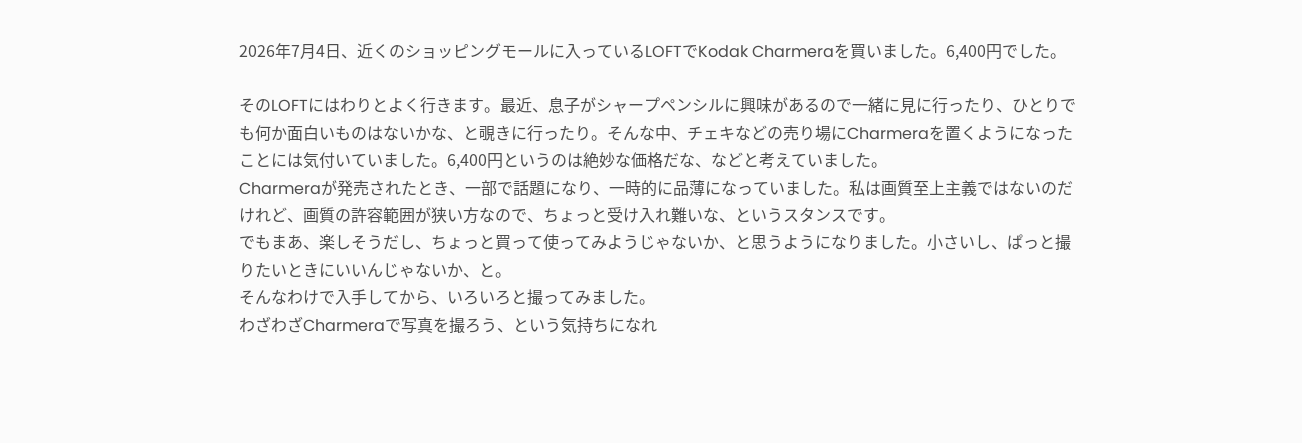2026年7月4日、近くのショッピングモールに入っているLOFTでKodak Charmeraを買いました。6,400円でした。

そのLOFTにはわりとよく行きます。最近、息子がシャープペンシルに興味があるので一緒に見に行ったり、ひとりでも何か面白いものはないかな、と覗きに行ったり。そんな中、チェキなどの売り場にCharmeraを置くようになったことには気付いていました。6,400円というのは絶妙な価格だな、などと考えていました。
Charmeraが発売されたとき、一部で話題になり、一時的に品薄になっていました。私は画質至上主義ではないのだけれど、画質の許容範囲が狭い方なので、ちょっと受け入れ難いな、というスタンスです。
でもまあ、楽しそうだし、ちょっと買って使ってみようじゃないか、と思うようになりました。小さいし、ぱっと撮りたいときにいいんじゃないか、と。
そんなわけで入手してから、いろいろと撮ってみました。
わざわざCharmeraで写真を撮ろう、という気持ちになれ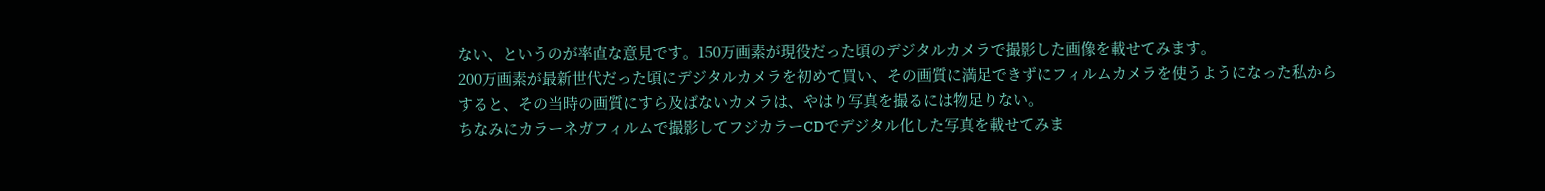ない、というのが率直な意見です。150万画素が現役だった頃のデジタルカメラで撮影した画像を載せてみます。
200万画素が最新世代だった頃にデジタルカメラを初めて買い、その画質に満足できずにフィルムカメラを使うようになった私からすると、その当時の画質にすら及ばないカメラは、やはり写真を撮るには物足りない。
ちなみにカラーネガフィルムで撮影してフジカラーCDでデジタル化した写真を載せてみま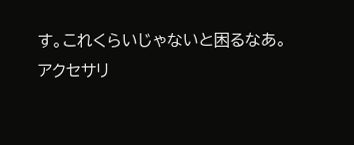す。これくらいじゃないと困るなあ。
アクセサリ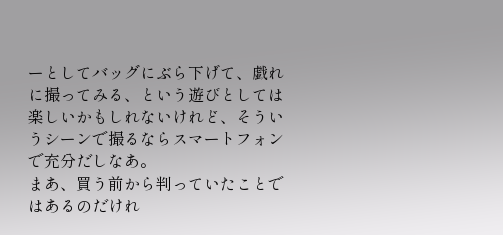ーとしてバッグにぶら下げて、戯れに撮ってみる、という遊びとしては楽しいかもしれないけれど、そういうシーンで撮るならスマートフォンで充分だしなあ。
まあ、買う前から判っていたことではあるのだけれ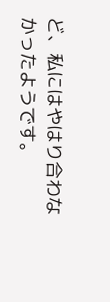ど、私にはやはり合わなかったようです。